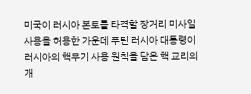미국이 러시아 본토를 타격할 장거리 미사일 사용을 허용한 가운데 푸틴 러시아 대통령이 러시아의 핵무기 사용 원칙을 담은 핵 교리의 개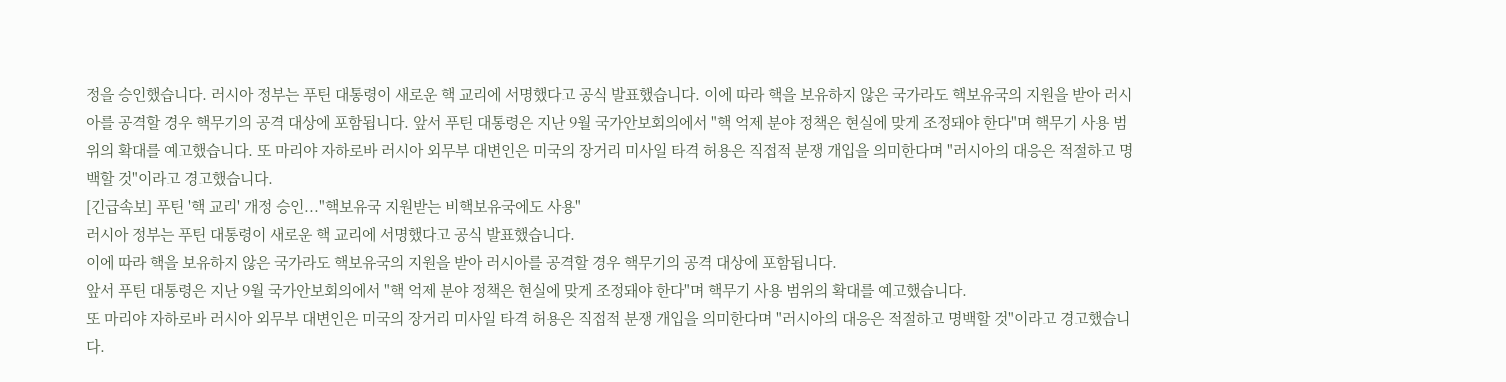정을 승인했습니다. 러시아 정부는 푸틴 대통령이 새로운 핵 교리에 서명했다고 공식 발표했습니다. 이에 따라 핵을 보유하지 않은 국가라도 핵보유국의 지원을 받아 러시아를 공격할 경우 핵무기의 공격 대상에 포함됩니다. 앞서 푸틴 대통령은 지난 9월 국가안보회의에서 "핵 억제 분야 정책은 현실에 맞게 조정돼야 한다"며 핵무기 사용 범위의 확대를 예고했습니다. 또 마리야 자하로바 러시아 외무부 대변인은 미국의 장거리 미사일 타격 허용은 직접적 분쟁 개입을 의미한다며 "러시아의 대응은 적절하고 명백할 것"이라고 경고했습니다.
[긴급속보] 푸틴 '핵 교리' 개정 승인..."핵보유국 지원받는 비핵보유국에도 사용"
러시아 정부는 푸틴 대통령이 새로운 핵 교리에 서명했다고 공식 발표했습니다.
이에 따라 핵을 보유하지 않은 국가라도 핵보유국의 지원을 받아 러시아를 공격할 경우 핵무기의 공격 대상에 포함됩니다.
앞서 푸틴 대통령은 지난 9월 국가안보회의에서 "핵 억제 분야 정책은 현실에 맞게 조정돼야 한다"며 핵무기 사용 범위의 확대를 예고했습니다.
또 마리야 자하로바 러시아 외무부 대변인은 미국의 장거리 미사일 타격 허용은 직접적 분쟁 개입을 의미한다며 "러시아의 대응은 적절하고 명백할 것"이라고 경고했습니다.